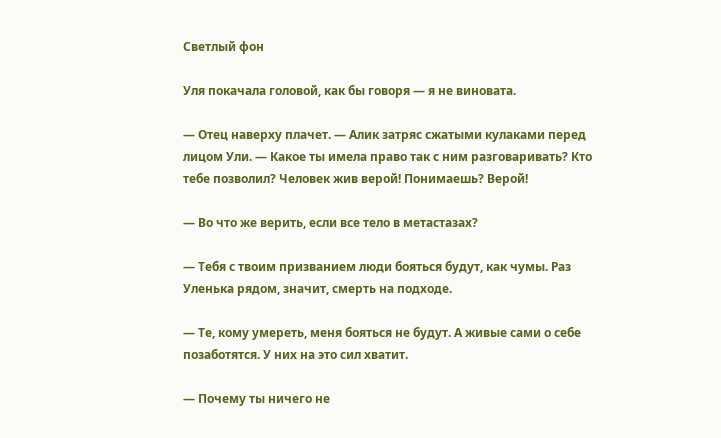Светлый фон

Уля покачала головой, как бы говоря — я не виновата.

— Отец наверху плачет. — Алик затряс сжатыми кулаками перед лицом Ули. — Какое ты имела право так с ним разговаривать? Кто тебе позволил? Человек жив верой! Понимаешь? Верой!

— Во что же верить, если все тело в метастазах?

— Тебя с твоим призванием люди бояться будут, как чумы. Раз Уленька рядом, значит, смерть на подходе.

— Те, кому умереть, меня бояться не будут. А живые сами о себе позаботятся. У них на это сил хватит.

— Почему ты ничего не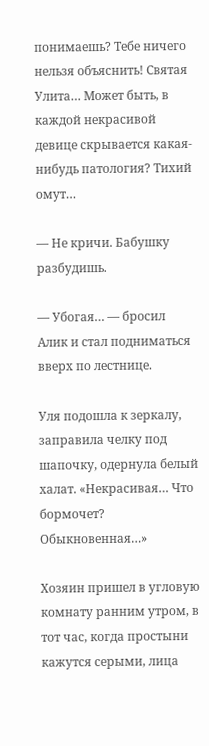понимаешь? Тебе ничего нельзя объяснить! Святая Улита… Может быть, в каждой некрасивой девице скрывается какая-нибудь патология? Тихий омут…

— Не кричи. Бабушку разбудишь.

— Убогая… — бросил Алик и стал подниматься вверх по лестнице.

Уля подошла к зеркалу, заправила челку под шапочку, одернула белый халат. «Некрасивая… Что бормочет? Обыкновенная…»

Хозяин пришел в угловую комнату ранним утром, в тот час, когда простыни кажутся серыми, лица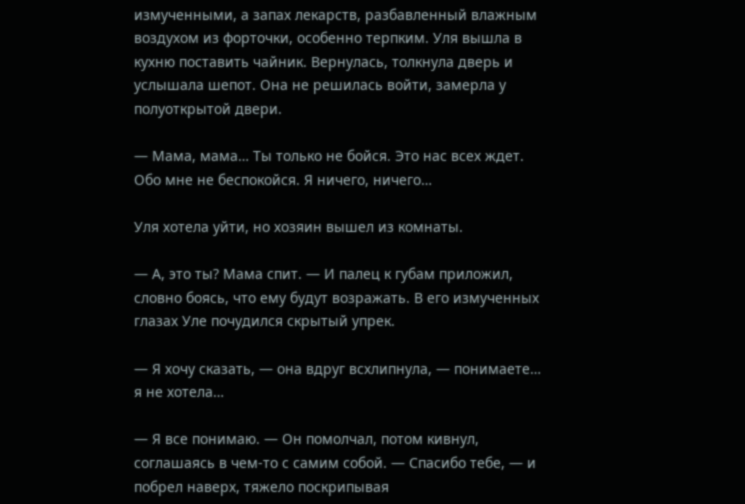измученными, а запах лекарств, разбавленный влажным воздухом из форточки, особенно терпким. Уля вышла в кухню поставить чайник. Вернулась, толкнула дверь и услышала шепот. Она не решилась войти, замерла у полуоткрытой двери.

— Мама, мама… Ты только не бойся. Это нас всех ждет. Обо мне не беспокойся. Я ничего, ничего…

Уля хотела уйти, но хозяин вышел из комнаты.

— А, это ты? Мама спит. — И палец к губам приложил, словно боясь, что ему будут возражать. В его измученных глазах Уле почудился скрытый упрек.

— Я хочу сказать, — она вдруг всхлипнула, — понимаете… я не хотела…

— Я все понимаю. — Он помолчал, потом кивнул, соглашаясь в чем-то с самим собой. — Спасибо тебе, — и побрел наверх, тяжело поскрипывая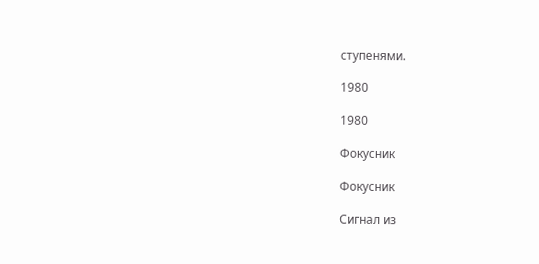ступенями.

1980

1980

Фокусник

Фокусник

Сигнал из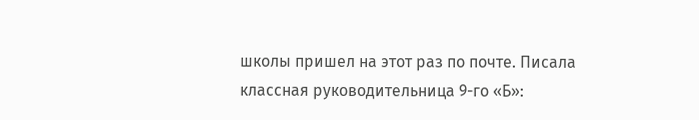школы пришел на этот раз по почте. Писала классная руководительница 9-го «Б»: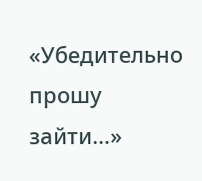«Убедительно прошу зайти…»